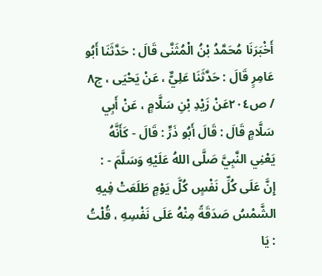أَخْبَرَنَا مُحَمَّدُ بْنُ الْمُثَنَّى قَالَ : حَدَّثَنَا أَبُو عَامِرٍ قَالَ : حَدَّثَنَا عَلِيٌّ ، عَنْ يَحْيَى ، ج٨ / ص٢٠٤عَنْ زَيْدِ بْنِ سَلَّامٍ ، عَنْ أَبِي سَلَّامٍ قَالَ : قَالَ أَبُو ذَرٍّ : قَالَ - كَأَنَّهُ يَعْنِي النَّبِيَّ صَلَّى اللهُ عَلَيْهِ وَسَلَّمَ - :
إِنَّ عَلَى كُلِّ نَفْسٍ كُلَّ يَوْمٍ طَلَعَتْ فِيهِ الشَّمْسُ صَدَقَةً مِنْهُ عَلَى نَفْسِهِ ، قُلْتُ : يَا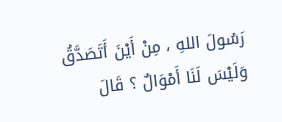رَسُولَ اللهِ ، مِنْ أَيْنَ أَتَصَدَّقُ وَلَيْسَ لَنَا أَمْوَالٌ ؟ قَالَ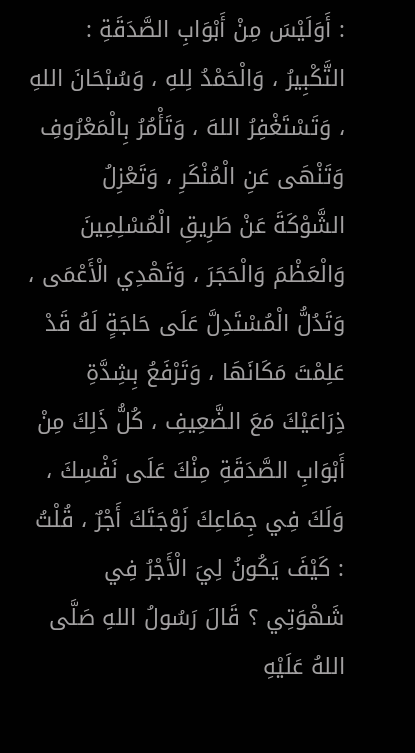: أَوَلَيْسَ مِنْ أَبْوَابِ الصَّدَقَةِ : التَّكْبِيرُ ، وَالْحَمْدُ لِلهِ ، وَسُبْحَانَ اللهِ ، وَتَسْتَغْفِرُ اللهَ ، وَتَأْمُرُ بِالْمَعْرُوفِ وَتَنْهَى عَنِ الْمُنْكَرِ ، وَتَعْزِلُ الشَّوْكَةَ عَنْ طَرِيقِ الْمُسْلِمِينَ وَالْعَظْمَ وَالْحَجَرَ ، وَتَهْدِي الْأَعْمَى ، وَتَدُلُّ الْمُسْتَدِلَّ عَلَى حَاجَةٍ لَهُ قَدْ عَلِمْتَ مَكَانَهَا ، وَتَرْفَعُ بِشِدَّةِ ذِرَاعَيْكَ مَعَ الضَّعِيفِ ، كُلُّ ذَلِكَ مِنْ أَبْوَابِ الصَّدَقَةِ مِنْكَ عَلَى نَفْسِكَ ، وَلَكَ فِي جِمَاعِكَ زَوْجَتَكَ أَجْرٌ ، قُلْتُ : كَيْفَ يَكُونُ لِيَ الْأَجْرُ فِي شَهْوَتِي ؟ قَالَ رَسُولُ اللهِ صَلَّى اللهُ عَلَيْهِ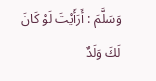وَسَلَّمَ : أَرَأَيْتَ لَوْ كَانَ لَكَ وَلَدٌ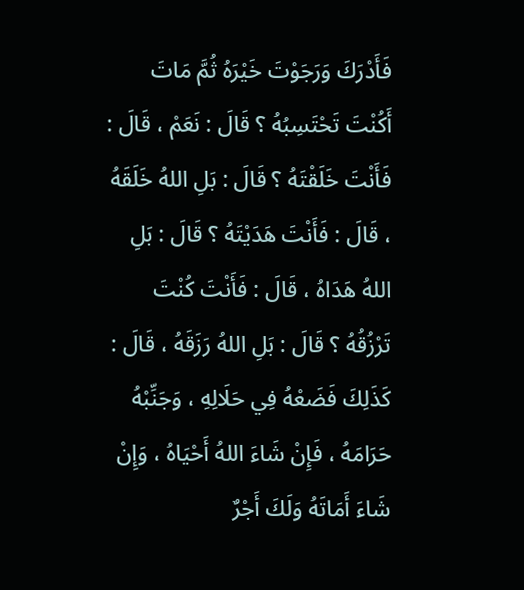فَأَدْرَكَ وَرَجَوْتَ خَيْرَهُ ثُمَّ مَاتَ أَكُنْتَ تَحْتَسِبُهُ ؟ قَالَ : نَعَمْ ، قَالَ : فَأَنْتَ خَلَقْتَهُ ؟ قَالَ : بَلِ اللهُ خَلَقَهُ ، قَالَ : فَأَنْتَ هَدَيْتَهُ ؟ قَالَ : بَلِ اللهُ هَدَاهُ ، قَالَ : فَأَنْتَ كُنْتَ تَرْزُقُهُ ؟ قَالَ : بَلِ اللهُ رَزَقَهُ ، قَالَ : كَذَلِكَ فَضَعْهُ فِي حَلَالِهِ ، وَجَنِّبْهُ حَرَامَهُ ، فَإِنْ شَاءَ اللهُ أَحْيَاهُ ، وَإِنْ شَاءَ أَمَاتَهُ وَلَكَ أَجْرٌ